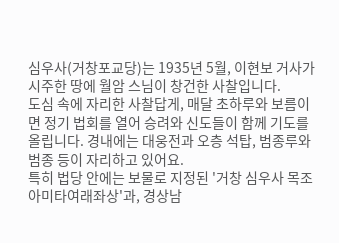심우사(거창포교당)는 1935년 5월, 이현보 거사가 시주한 땅에 월암 스님이 창건한 사찰입니다.
도심 속에 자리한 사찰답게, 매달 초하루와 보름이면 정기 법회를 열어 승려와 신도들이 함께 기도를 올립니다. 경내에는 대웅전과 오층 석탑, 범종루와 범종 등이 자리하고 있어요.
특히 법당 안에는 보물로 지정된 '거창 심우사 목조아미타여래좌상'과, 경상남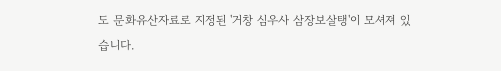도 문화유산자료로 지정된 '거창 심우사 삼장보살탱'이 모셔져 있습니다.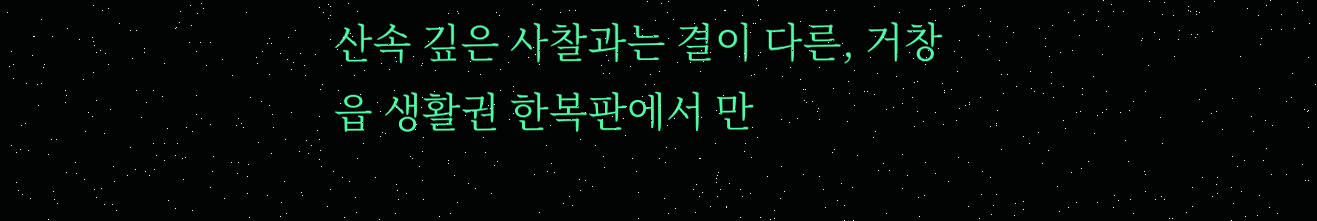산속 깊은 사찰과는 결이 다른, 거창읍 생활권 한복판에서 만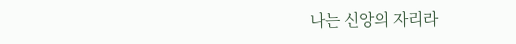나는 신앙의 자리라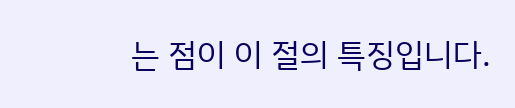는 점이 이 절의 특징입니다.